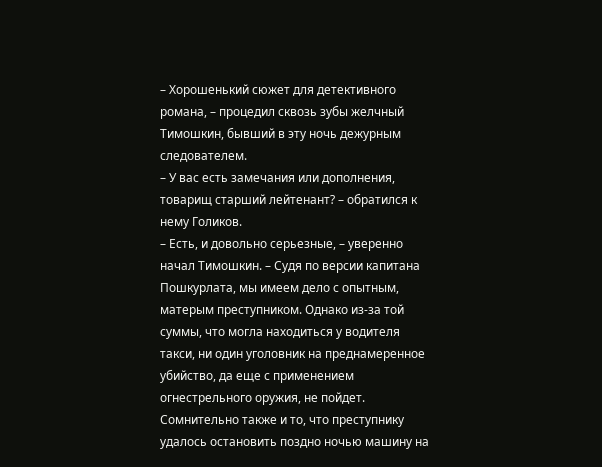– Хорошенький сюжет для детективного романа, – процедил сквозь зубы желчный Тимошкин, бывший в эту ночь дежурным следователем.
– У вас есть замечания или дополнения, товарищ старший лейтенант? – обратился к нему Голиков.
– Есть, и довольно серьезные, – уверенно начал Тимошкин. – Судя по версии капитана Пошкурлата, мы имеем дело с опытным, матерым преступником. Однако из-за той суммы, что могла находиться у водителя такси, ни один уголовник на преднамеренное убийство, да еще с применением огнестрельного оружия, не пойдет. Сомнительно также и то, что преступнику удалось остановить поздно ночью машину на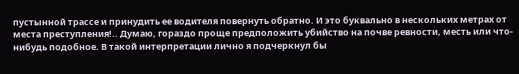пустынной трассе и принудить ее водителя повернуть обратно. И это буквально в нескольких метрах от места преступления!.. Думаю, гораздо проще предположить убийство на почве ревности, месть или что-нибудь подобное. В такой интерпретации лично я подчеркнул бы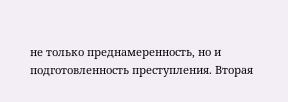не только преднамеренность, но и подготовленность преступления. Вторая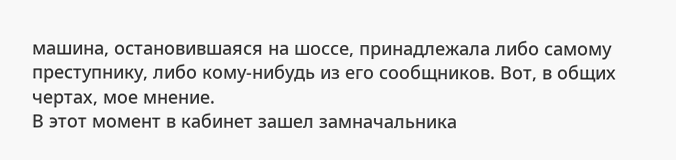машина, остановившаяся на шоссе, принадлежала либо самому преступнику, либо кому-нибудь из его сообщников. Вот, в общих чертах, мое мнение.
В этот момент в кабинет зашел замначальника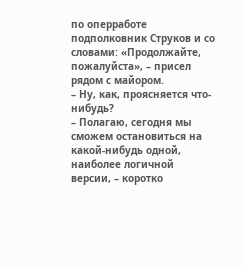по оперработе подполковник Струков и со словами: «Продолжайте, пожалуйста», – присел рядом с майором.
– Ну, как, проясняется что-нибудь?
– Полагаю, сегодня мы сможем остановиться на какой-нибудь одной, наиболее логичной версии, – коротко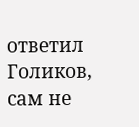ответил Голиков, сам не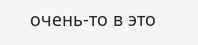очень-то в это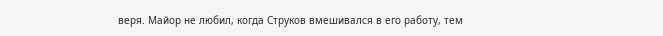веря. Майор не любил, когда Струков вмешивался в его работу, тем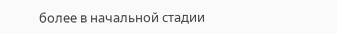более в начальной стадии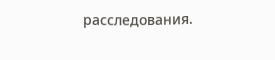расследования.